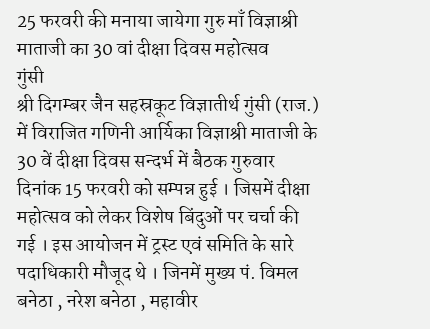25 फरवरी की मनाया जायेगा गुरु माँ विज्ञाश्री माताजी का 30 वां दीक्षा दिवस महोत्सव
गुंसी
श्री दिगम्बर जैन सहस्रकूट विज्ञातीर्थ गुंसी (राज.) में विराजित गणिनी आर्यिका विज्ञाश्री माताजी के 30 वें दीक्षा दिवस सन्दर्भ में बैठक गुरुवार दिनांक 15 फरवरी को सम्पन्न हुई । जिसमें दीक्षा महोत्सव को लेकर विशेष बिंदुओं पर चर्चा की गई । इस आयोजन में ट्रस्ट एवं समिति के सारे पदाधिकारी मौजूद थे । जिनमें मुख्य पं. विमल बनेठा , नरेश बनेठा , महावीर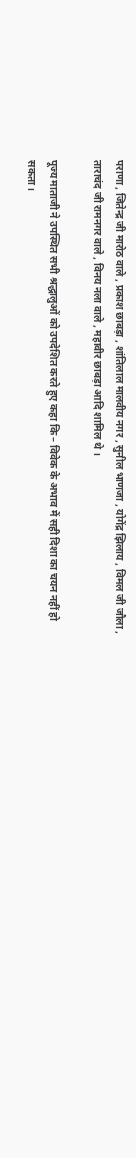पराणा , जितेन्द्र जी मारोठ वाले , प्रकाश छाबड़ा , शांतिलाल मालवीय नगर , सुनील भाणजा , योगेंद्र झिलाय , विमल जी जौला , ताराचंद जी रामनगर वाले , विनय नला वाले , महावीर छाबड़ा आदि शामिल थे ।

पूज्य माताजी ने उपस्थित सभी श्रद्धालुओं को उपदेशित करते हुए कहा कि – विवेक के अभाव में सही दिशा का चयन नहीं हो सकता।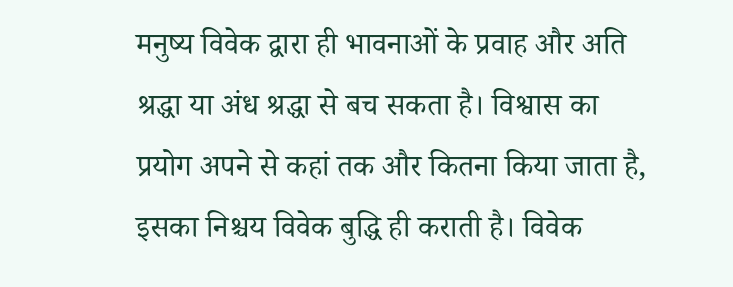मनुष्य विवेक द्वारा ही भावनाओं के प्रवाह और अति श्रद्धा या अंध श्रद्धा से बच सकता है। विश्वास का प्रयोग अपने से कहां तक और कितना किया जाता है, इसका निश्चय विवेक बुद्धि ही कराती है। विवेक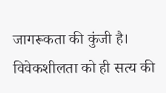जागरूकता की कुंजी है। विवेकशीलता को ही सत्य की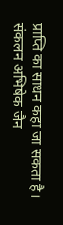प्राप्ति का साधन कहा जा सकता है।
संकलन अभिषेक जैन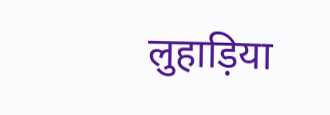लुहाड़िया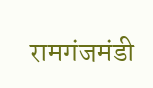रामगंजमंडी